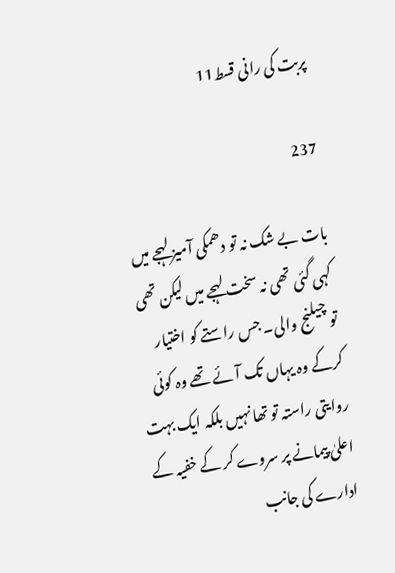پربت کی رانی قسط11

237

بات بے شک نہ تو دھمکی آمیز لہجے میں کہی گئی تھی نہ سخت لہجے میں لیکن تھی تو چیلنج والی۔ جس راستے کو اختیار کرکے وہ یہاں تک آئے تھے وہ کوئی روایتی راستہ تو تھا نہیں بلکہ ایک بہت اعلیٰ پیمانے پر سروے کر کے خفیہ کے ادارے کی جانب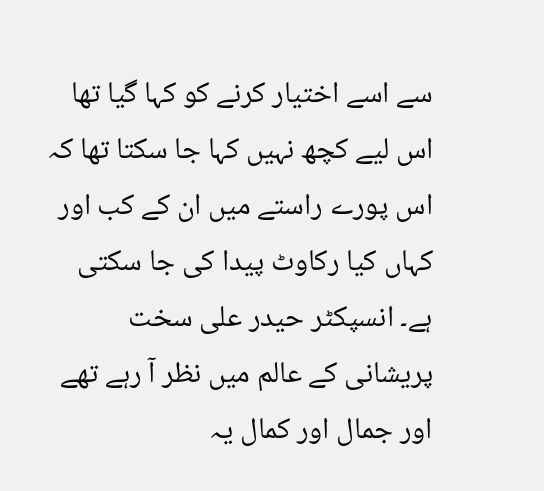سے اسے اختیار کرنے کو کہا گیا تھا اس لیے کچھ نہیں کہا جا سکتا تھا کہ اس پورے راستے میں ان کے کب اور کہاں کیا رکاوٹ پیدا کی جا سکتی ہے۔ انسپکٹر حیدر علی سخت پریشانی کے عالم میں نظر آ رہے تھے اور جمال اور کمال یہ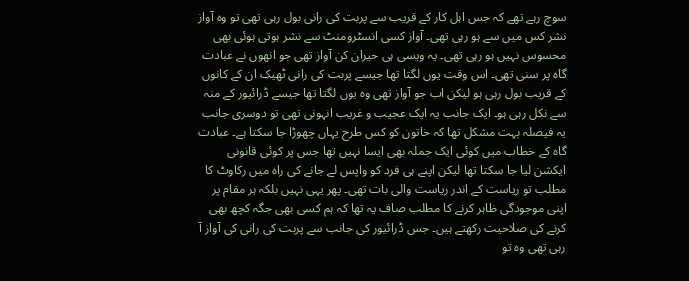سوچ رہے تھے کہ جس اہل کار کے قریب سے پربت کی رانی بول رہی تھی تو وہ آواز نشر کس میں سے ہو رہی تھی۔ آواز کسی انسٹرومنٹ سے نشر ہوتی ہوئی بھی محسوس نہیں ہو رہی تھی۔ یہ ویسی ہی حیران کن آواز تھی جو انھوں نے عبادت گاہ پر سنی تھی۔ اس وقت یوں لگتا تھا جیسے پربت کی رانی ٹھیک ان کے کانوں کے قریب بول رہی ہو لیکن اب جو آواز تھی وہ یوں لگتا تھا جیسے ڈرائیور کے منہ سے نکل رہی ہو۔ ایک جانب یہ ایک عجیب و غریب انہونی تھی تو دوسری جانب یہ فیصلہ بہت مشکل تھا کہ خاتون کو کس طرح یہاں چھوڑا جا سکتا ہے۔ عبادت گاہ کے خطاب میں کوئی ایک جملہ بھی ایسا نہیں تھا جس پر کوئی قانونی ایکشن لیا جا سکتا تھا لیکن اپنے ہی فرد کو واپس لے جانے کی راہ میں رکاوٹ کا مطلب تو ریاست کے اندر ریاست والی بات تھی۔ پھر یہی نہیں بلکہ ہر مقام پر اپنی موجودگی ظاہر کرنے کا مطلب صاف یہ تھا کہ ہم کسی بھی جگہ کچھ بھی کرنے کی صلاحیت رکھتے ہیں۔ جس ڈرائیور کی جانب سے پربت کی رانی کی آواز آ رہی تھی وہ تو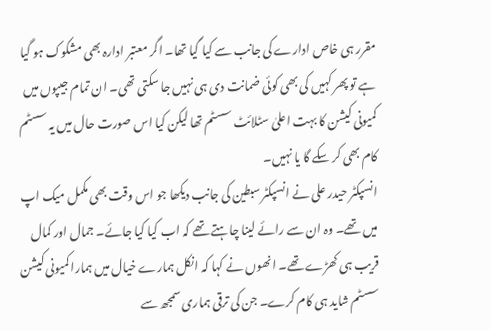مقرر ہی خاص ادارے کی جانب سے کیا گیا تھا۔ اگر معتبر ادارہ بھی مشکوک ہو گیا ہے تو پھر کہیں کی بھی کوئی ضمانت دی ہی نہیں جا سکتی تھی۔ ان تمام جیپوں میں کمیونی کیشن کا بہت اعلیٰ سٹلائٹ سسٹم تھا لیکن کیا اس صورت حال میں یہ سسٹم کام بھی کر سکے گا یا نہیں۔
انسپکٹر حیدر علی نے انسپکٹر سبطین کی جانب دیکھا جو اس وقت بھی مکمل میک اپ میں تھے۔ وہ ان سے رائے لینا چاہتے تھے کہ اب کیا کیا جائے۔ جمال اور کمال قریب ہی کھڑے تھے۔ انھوں نے کہا کہ انکل ہمارے خیال میں ہمارا کمیونی کیشن سسٹم شاید ہی کام کرے۔ جن کی ترقی ہماری سمجھ سے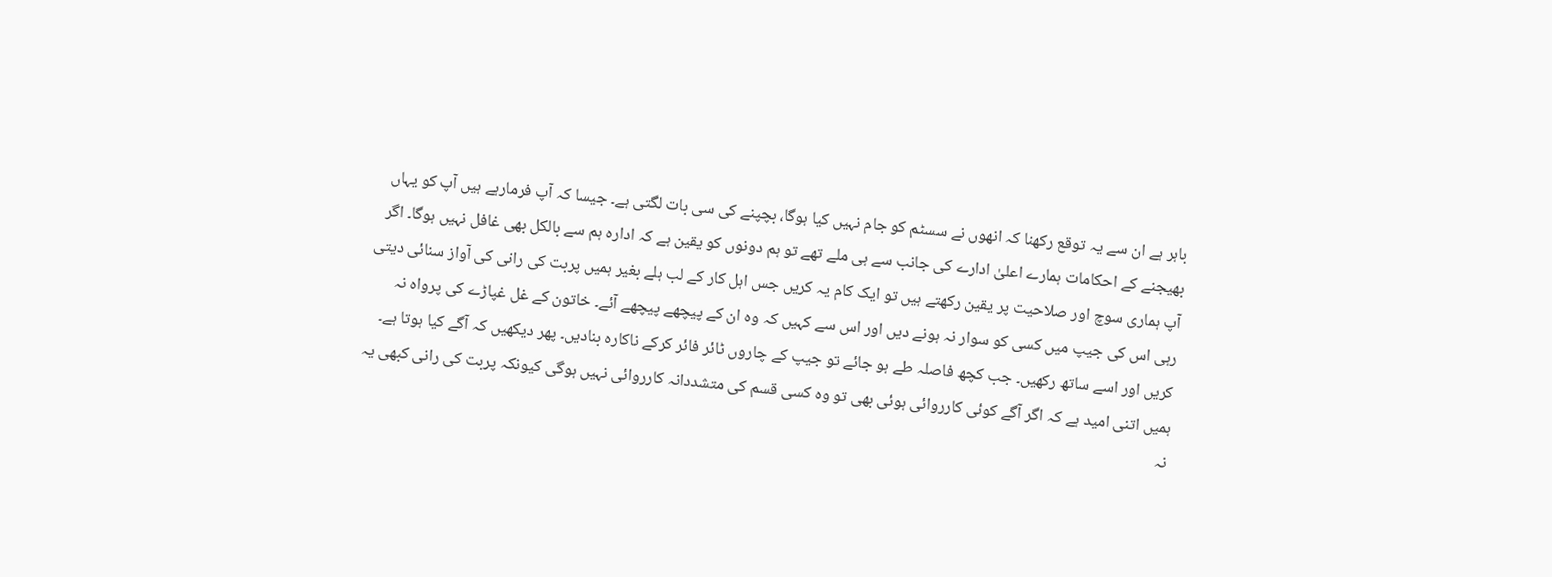باہر ہے ان سے یہ توقع رکھنا کہ انھوں نے سسٹم کو جام نہیں کیا ہوگا، بچپنے کی سی بات لگتی ہے۔ جیسا کہ آپ فرمارہے ہیں آپ کو یہاں بھیجنے کے احکامات ہمارے اعلیٰ ادارے کی جانب سے ہی ملے تھے تو ہم دونوں کو یقین ہے کہ ادارہ ہم سے بالکل بھی غافل نہیں ہوگا۔ اگر آپ ہماری سوچ اور صلاحیت پر یقین رکھتے ہیں تو ایک کام یہ کریں جس اہل کار کے لب ہلے بغیر ہمیں پربت کی رانی کی آواز سنائی دیتی رہی اس کی جیپ میں کسی کو سوار نہ ہونے دیں اور اس سے کہیں کہ وہ ان کے پیچھے پیچھے آئے۔ خاتون کے غل غپاڑے کی پرواہ نہ کریں اور اسے ساتھ رکھیں۔ جب کچھ فاصلہ طے ہو جائے تو جیپ کے چاروں ٹائر فائر کرکے ناکارہ بنادیں۔ پھر دیکھیں کہ آگے کیا ہوتا ہے۔ ہمیں اتنی امید ہے کہ اگر آگے کوئی کارروائی ہوئی بھی تو وہ کسی قسم کی متشددانہ کارروائی نہیں ہوگی کیونکہ پربت کی رانی کبھی یہ نہ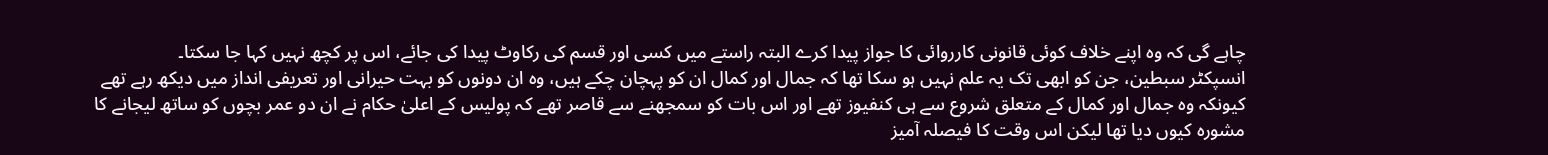چاہے گی کہ وہ اپنے خلاف کوئی قانونی کارروائی کا جواز پیدا کرے البتہ راستے میں کسی اور قسم کی رکاوٹ پیدا کی جائے، اس پر کچھ نہیں کہا جا سکتا۔
انسپکٹر سبطین، جن کو ابھی تک یہ علم نہیں ہو سکا تھا کہ جمال اور کمال ان کو پہچان چکے ہیں، وہ ان دونوں کو بہت حیرانی اور تعریفی انداز میں دیکھ رہے تھے کیونکہ وہ جمال اور کمال کے متعلق شروع سے ہی کنفیوز تھے اور اس بات کو سمجھنے سے قاصر تھے کہ پولیس کے اعلیٰ حکام نے ان دو عمر بچوں کو ساتھ لیجانے کا مشورہ کیوں دیا تھا لیکن اس وقت کا فیصلہ آمیز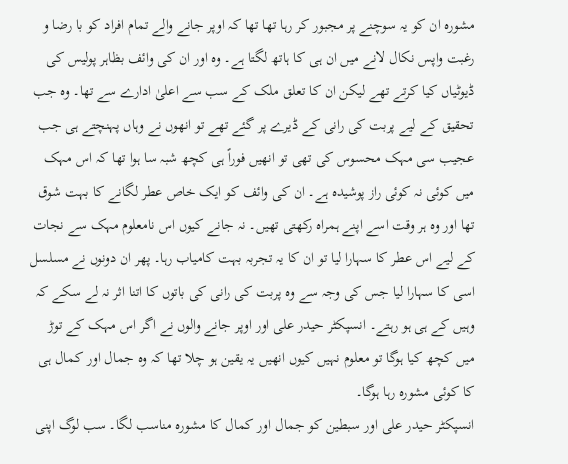مشورہ ان کو یہ سوچنے پر مجبور کر رہا تھا تھا کہ اوپر جانے والے تمام افراد کو با رضا و رغبت واپس نکال لانے میں ان ہی کا ہاتھ لگتا ہے۔ وہ اور ان کی وائف بظاہر پولیس کی ڈیوٹیاں کیا کرتے تھے لیکن ان کا تعلق ملک کے سب سے اعلیٰ ادارے سے تھا۔ وہ جب تحقیق کے لیے پربت کی رانی کے ڈیرے پر گئے تھے تو انھوں نے وہاں پہنچتے ہی جب عجیب سی مہک محسوس کی تھی تو انھیں فوراً ہی کچھ شبہ سا ہوا تھا کہ اس مہک میں کوئی نہ کوئی راز پوشیدہ ہے۔ ان کی وائف کو ایک خاص عطر لگانے کا بہت شوق تھا اور وہ ہر وقت اسے اپنے ہمراہ رکھتی تھیں۔ نہ جانے کیوں اس نامعلوم مہک سے نجات کے لیے اس عطر کا سہارا لیا تو ان کا یہ تجربہ بہت کامیاب رہا۔ پھر ان دونوں نے مسلسل اسی کا سہارا لیا جس کی وجہ سے وہ پربت کی رانی کی باتوں کا اتنا اثر نہ لے سکے کہ وہیں کے ہی ہو رہتے۔ انسپکٹر حیدر علی اور اوپر جانے والوں نے اگر اس مہک کے توڑ میں کچھ کیا ہوگا تو معلوم نہیں کیوں انھیں یہ یقین ہو چلا تھا کہ وہ جمال اور کمال ہی کا کوئی مشورہ رہا ہوگا۔
انسپکٹر حیدر علی اور سبطین کو جمال اور کمال کا مشورہ مناسب لگا۔ سب لوگ اپنی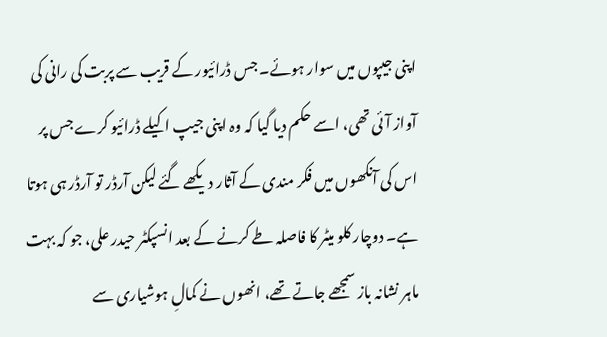اپنی جیپوں میں سوار ہوئے۔ جس ڈرائیور کے قریب سے پربت کی رانی کی آواز آئی تھی، اسے حکم دیا گیا کہ وہ اپنی جیپ اکیلے ڈرائیو کرے جس پر اس کی آنکھوں میں فکر مندی کے آثار دیکھے گئے لیکن آرڈر تو آرڈر ہی ہوتا ہے۔ دوچار کلو میٹر کا فاصلہ طے کرنے کے بعد انسپکٹر حیدر علی، جو کہ بہت ماہر نشانہ باز سمجھے جاتے تھے، انھوں نے کمالِ ہوشیاری سے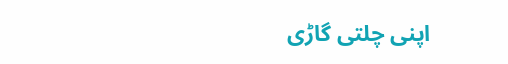اپنی چلتی گاڑی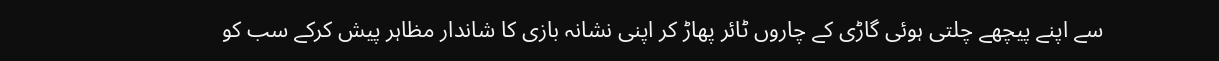سے اپنے پیچھے چلتی ہوئی گاڑی کے چاروں ٹائر پھاڑ کر اپنی نشانہ بازی کا شاندار مظاہر پیش کرکے سب کو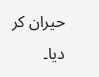حیران کر دیا۔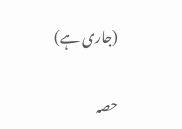(جاری ہے)

حصہ